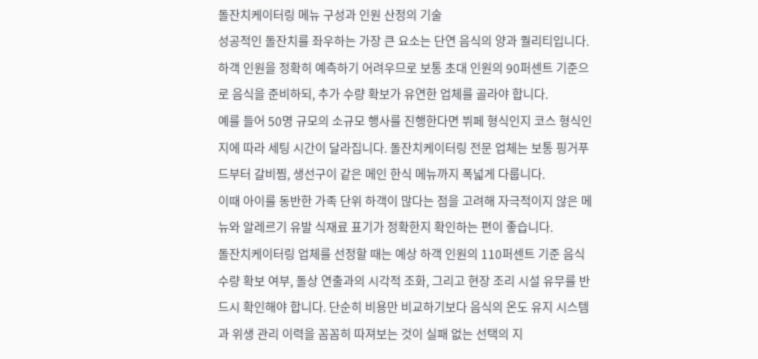돌잔치케이터링 메뉴 구성과 인원 산정의 기술
성공적인 돌잔치를 좌우하는 가장 큰 요소는 단연 음식의 양과 퀄리티입니다. 하객 인원을 정확히 예측하기 어려우므로 보통 초대 인원의 90퍼센트 기준으로 음식을 준비하되, 추가 수량 확보가 유연한 업체를 골라야 합니다.
예를 들어 50명 규모의 소규모 행사를 진행한다면 뷔페 형식인지 코스 형식인지에 따라 세팅 시간이 달라집니다. 돌잔치케이터링 전문 업체는 보통 핑거푸드부터 갈비찜, 생선구이 같은 메인 한식 메뉴까지 폭넓게 다룹니다.
이때 아이를 동반한 가족 단위 하객이 많다는 점을 고려해 자극적이지 않은 메뉴와 알레르기 유발 식재료 표기가 정확한지 확인하는 편이 좋습니다.
돌잔치케이터링 업체를 선정할 때는 예상 하객 인원의 110퍼센트 기준 음식 수량 확보 여부, 돌상 연출과의 시각적 조화, 그리고 현장 조리 시설 유무를 반드시 확인해야 합니다. 단순히 비용만 비교하기보다 음식의 온도 유지 시스템과 위생 관리 이력을 꼼꼼히 따져보는 것이 실패 없는 선택의 지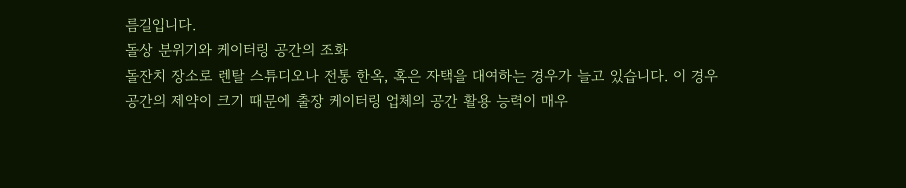름길입니다.
돌상 분위기와 케이터링 공간의 조화
돌잔치 장소로 렌탈 스튜디오나 전통 한옥, 혹은 자택을 대여하는 경우가 늘고 있습니다. 이 경우 공간의 제약이 크기 때문에 출장 케이터링 업체의 공간 활용 능력이 매우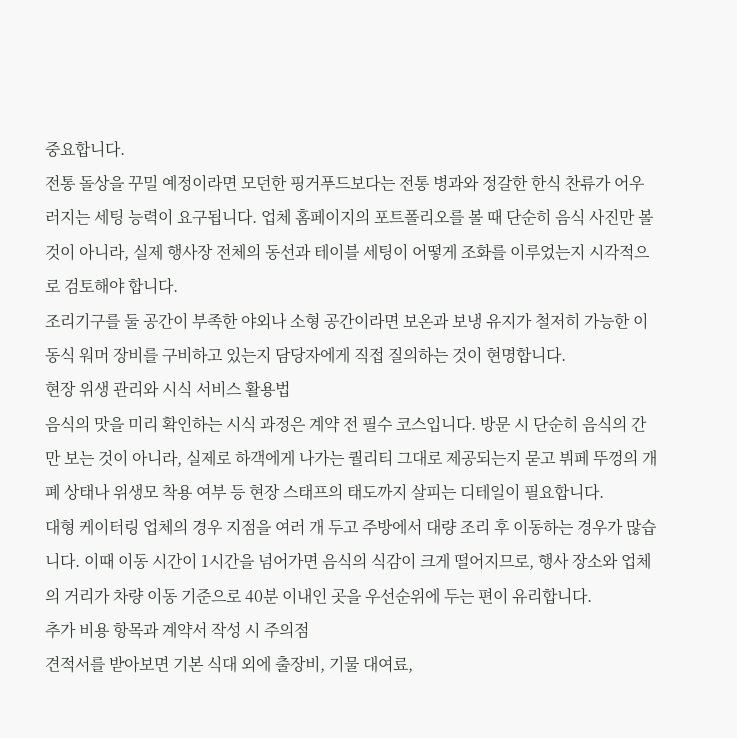중요합니다.
전통 돌상을 꾸밀 예정이라면 모던한 핑거푸드보다는 전통 병과와 정갈한 한식 찬류가 어우러지는 세팅 능력이 요구됩니다. 업체 홈페이지의 포트폴리오를 볼 때 단순히 음식 사진만 볼 것이 아니라, 실제 행사장 전체의 동선과 테이블 세팅이 어떻게 조화를 이루었는지 시각적으로 검토해야 합니다.
조리기구를 둘 공간이 부족한 야외나 소형 공간이라면 보온과 보냉 유지가 철저히 가능한 이동식 워머 장비를 구비하고 있는지 담당자에게 직접 질의하는 것이 현명합니다.
현장 위생 관리와 시식 서비스 활용법
음식의 맛을 미리 확인하는 시식 과정은 계약 전 필수 코스입니다. 방문 시 단순히 음식의 간만 보는 것이 아니라, 실제로 하객에게 나가는 퀄리티 그대로 제공되는지 묻고 뷔페 뚜껑의 개폐 상태나 위생모 착용 여부 등 현장 스태프의 태도까지 살피는 디테일이 필요합니다.
대형 케이터링 업체의 경우 지점을 여러 개 두고 주방에서 대량 조리 후 이동하는 경우가 많습니다. 이때 이동 시간이 1시간을 넘어가면 음식의 식감이 크게 떨어지므로, 행사 장소와 업체의 거리가 차량 이동 기준으로 40분 이내인 곳을 우선순위에 두는 편이 유리합니다.
추가 비용 항목과 계약서 작성 시 주의점
견적서를 받아보면 기본 식대 외에 출장비, 기물 대여료,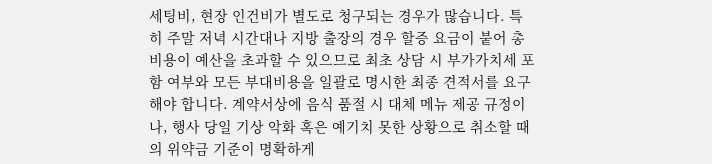세팅비, 현장 인건비가 별도로 청구되는 경우가 많습니다. 특히 주말 저녁 시간대나 지방 출장의 경우 할증 요금이 붙어 총비용이 예산을 초과할 수 있으므로 최초 상담 시 부가가치세 포함 여부와 모든 부대비용을 일괄로 명시한 최종 견적서를 요구해야 합니다. 계약서상에 음식 품절 시 대체 메뉴 제공 규정이나, 행사 당일 기상 악화 혹은 예기치 못한 상황으로 취소할 때의 위약금 기준이 명확하게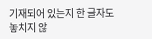기재되어 있는지 한 글자도 놓치지 않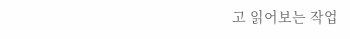고 읽어보는 작업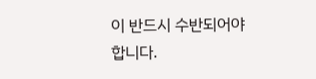이 반드시 수반되어야 합니다.